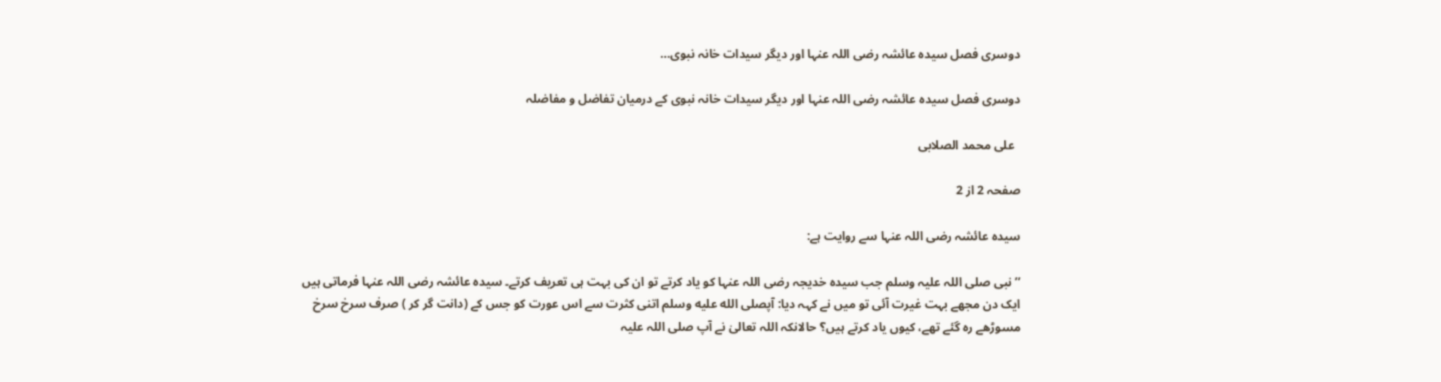دوسری فصل سیدہ عائشہ رضی اللہ عنہا اور دیگر سیدات خانہ نبوی…

دوسری فصل سیدہ عائشہ رضی اللہ عنہا اور دیگر سیدات خانہ نبوی کے درمیان تفاضل و مفاضلہ

  علی محمد الصلابی

صفحہ 2 از 2

سیدہ عائشہ رضی اللہ عنہا سے روایت ہے:

’’نبی صلی اللہ علیہ وسلم جب سیدہ خدیجہ رضی اللہ عنہا کو یاد کرتے تو ان کی بہت ہی تعریف کرتے۔ سیدہ عائشہ رضی اللہ عنہا فرماتی ہیں ایک دن مجھے بہت غیرت آئی تو میں نے کہہ دیا: آپصلى الله عليه وسلم اتنی کثرت سے اس عورت کو جس کے (دانت گر کر ) صرف سرخ سرخ مسوڑھے رہ گئے تھے، کیوں یاد کرتے ہیں؟ حالانکہ اللہ تعالیٰ نے آپ صلی اللہ علیہ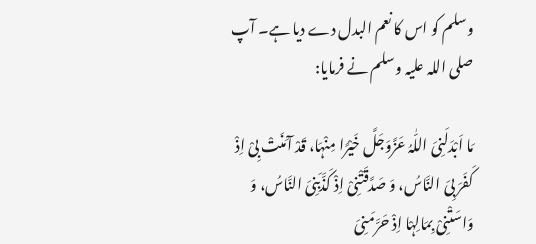وسلم کو اس کا نعم البدل دے دیا ہے۔ آپ صلی اللہ علیہ وسلم نے فرمایا:

مَا اَبْدَلَنِیَ اللّٰہُ عَزَّوَجَلَّ خَیْرًا مِنْہَا، قَدْ آمَنَتْ بِیْ اِذْ کَفَرَ بِیَ النَّاسُ، وَ صَدَّقَتْنِیْ اِذْ کَذَّبَنِیَ النَّاسُ، وَ وَاسَتْنِیْ بِمَالِہْا اِذْ حَرَّمَنِیَ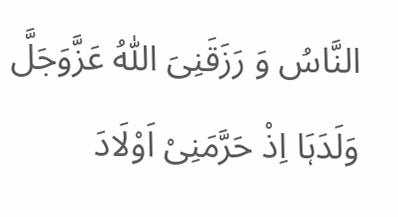النَّاسُ وَ رَزَقَنِیَ اللّٰہُ عَزَّوَجَلَّ وَلَدَہَا اِذْ حَرَّمَنِیْ اَوْلَادَ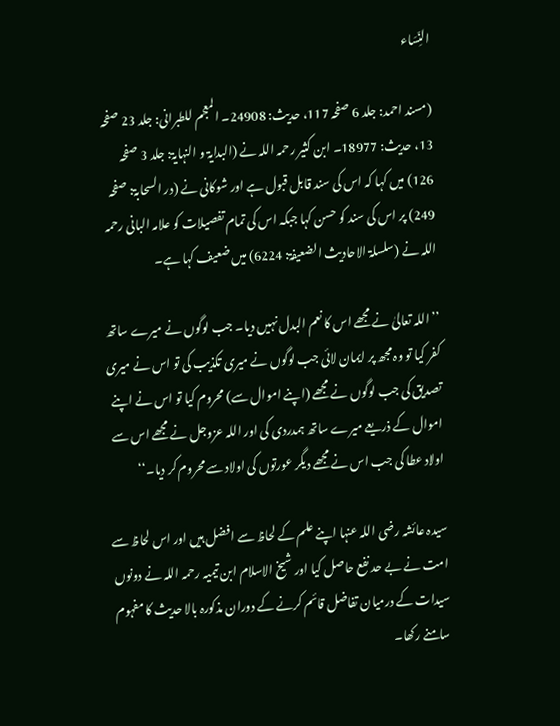النِّسَاء

(مسند احمد: جلد 6 صفحہ 117، حدیث: 24908۔ المعجم للطبرانی: جلد 23 صفحہ 13، حدیث: 18977۔ ابن کثیر رحمہ اللہ نے (البدایۃ و النہایۃ: جلد 3 صفحہ 126) میں کہا کہ اس کی سند قابل قبول ہے اور شوکانی نے (در السحابۃ: صفحہ 249) پر اس کی سند کو حسن کہا جبکہ اس کی تمام تفصیلات کو علامہ البانی رحمہ اللہ نے (سلسلۃ الاحادیث الضعیفۃ: 6224) میں ضعیف کہا ہے۔

’’اللہ تعالیٰ نے مجھے اس کا نعم البدل نہیں دیا۔ جب لوگوں نے میرے ساتھ کفر کیا تو وہ مجھ پر ایمان لائی جب لوگوں نے میری تکذیب کی تو اس نے میری تصدیق کی جب لوگوں نے مجھے (اپنے اموال سے) محروم کیا تو اس نے اپنے اموال کے ذریعے میرے ساتھ ہمدردی کی اور اللہ عزوجل نے مجھے اس سے اولاد عطا کی جب اس نے مجھے دیگر عورتوں کی اولاد سے محروم کر دیا۔‘‘

سیدہ عائشہ رضی اللہ عنہا اپنے علم کے لحاظ سے افضل ہیں اور اس لحاظ سے امت نے بے حد نفع حاصل کیا اور شیخ الاسلام ابن تیمیہ رحمہ اللہ نے دونوں سیدات کے درمیان تفاضل قائم کرنے کے دوران مذکورہ بالا حدیث کا مفہوم سامنے رکھا۔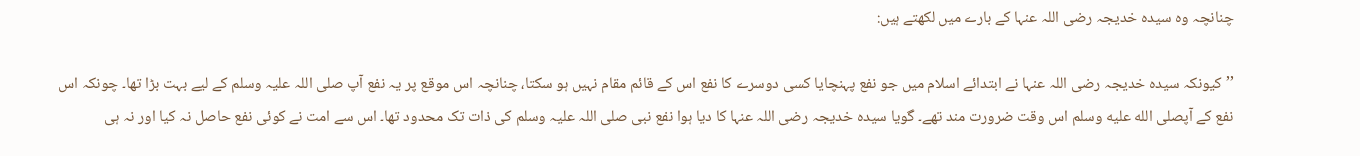چنانچہ وہ سیدہ خدیجہ رضی اللہ عنہا کے بارے میں لکھتے ہیں:

’’کیونکہ سیدہ خدیجہ رضی اللہ عنہا نے ابتدائے اسلام میں جو نفع پہنچایا کسی دوسرے کا نفع اس کے قائم مقام نہیں ہو سکتا، چنانچہ اس موقع پر یہ نفع آپ صلی اللہ علیہ وسلم کے لیے بہت بڑا تھا۔ چونکہ اس نفع کے آپصلى الله عليه وسلم اس وقت ضرورت مند تھے۔ گویا سیدہ خدیجہ رضی اللہ عنہا کا دیا ہوا نفع نبی صلی اللہ علیہ وسلم کی ذات تک محدود تھا۔ اس سے امت نے کوئی نفع حاصل نہ کیا اور نہ ہی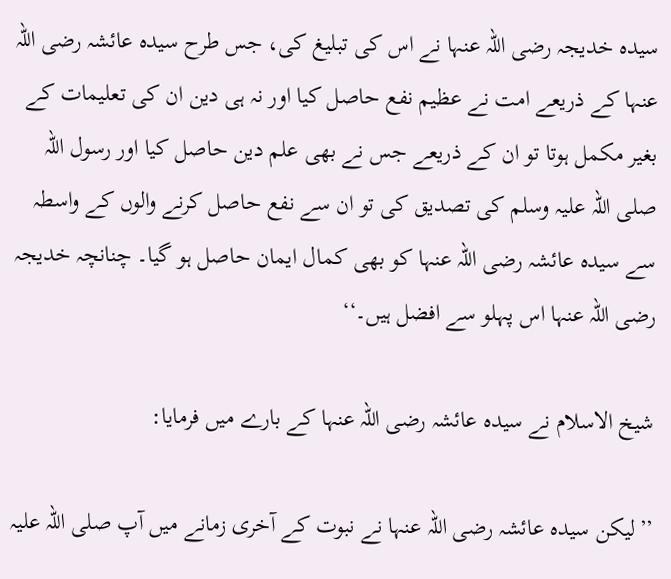سیدہ خدیجہ رضی اللہ عنہا نے اس کی تبلیغ کی، جس طرح سیدہ عائشہ رضی اللہ عنہا کے ذریعے امت نے عظیم نفع حاصل کیا اور نہ ہی دین ان کی تعلیمات کے بغیر مکمل ہوتا تو ان کے ذریعے جس نے بھی علم دین حاصل کیا اور رسول اللہ صلی اللہ علیہ وسلم کی تصدیق کی تو ان سے نفع حاصل کرنے والوں کے واسطہ سے سیدہ عائشہ رضی اللہ عنہا کو بھی کمال ایمان حاصل ہو گیا۔ چنانچہ خدیجہ رضی اللہ عنہا اس پہلو سے افضل ہیں۔‘‘

شیخ الاسلام نے سیدہ عائشہ رضی اللہ عنہا کے بارے میں فرمایا:

’’لیکن سیدہ عائشہ رضی اللہ عنہا نے نبوت کے آخری زمانے میں آپ صلی اللہ علیہ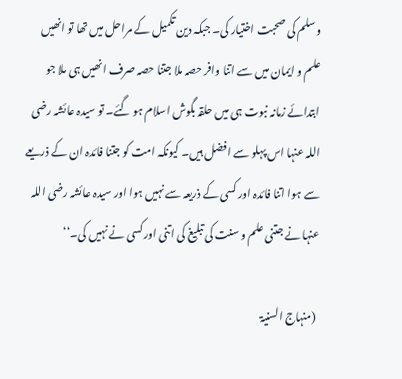وسلم کی صحبت اختیار کی۔ جبکہ دین تکمیل کے مراحل میں تھا تو انھیں علم و ایمان میں سے اتنا وافر حصہ ملا جتنا حصہ صرف انھیں ہی ملا جو ابتدائے زمانہ نبوت ہی میں حلقہ بگوش اسلام ہو گئے۔ تو سیدہ عائشہ رضی اللہ عنہا اس پہلو سے افضل ہیں۔ کیونکہ امت کو جتنا فائدہ ان کے ذریعے سے ہوا اتنا فائدہ اور کسی کے ذریعہ سے نہیں ہوا اور سیدہ عائشہ رضی اللہ عنہا نے جتنی علم و سنت کی تبلیغ کی اتنی اور کسی نے نہیں کی۔‘‘

 (منہاج السنیۃ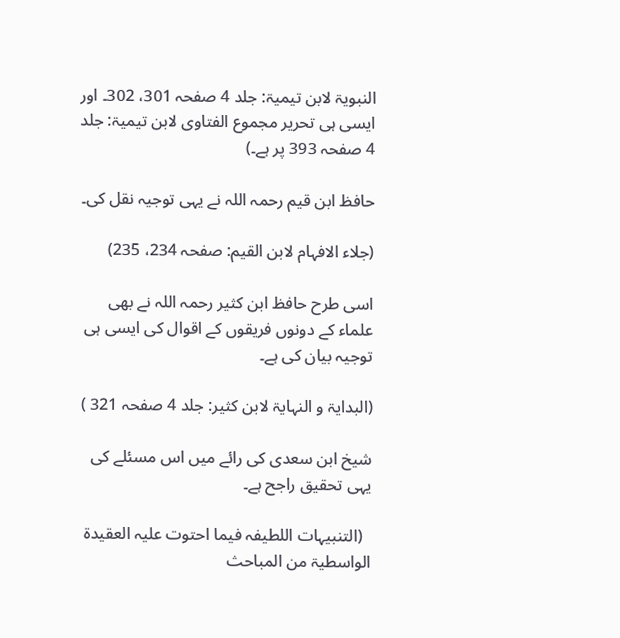النبویۃ لابن تیمیۃ: جلد 4 صفحہ 301، 302۔ اور ایسی ہی تحریر مجموع الفتاوی لابن تیمیۃ: جلد 4 صفحہ 393 پر ہے۔)

حافظ ابن قیم رحمہ اللہ نے یہی توجیہ نقل کی۔

(جلاء الافہام لابن القیم: صفحہ 234، 235)

اسی طرح حافظ ابن کثیر رحمہ اللہ نے بھی علماء کے دونوں فریقوں کے اقوال کی ایسی ہی توجیہ بیان کی ہے۔

(البدایۃ و النہایۃ لابن کثیر: جلد 4 صفحہ 321 )

شیخ ابن سعدی کی رائے میں اس مسئلے کی یہی تحقیق راجح ہے۔

  (التنبیہات اللطیفہ فیما احتوت علیہ العقیدۃ الواسطیۃ من المباحث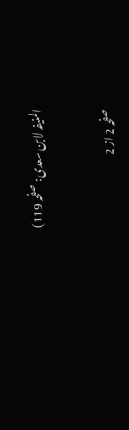المنیفہ لابن سعدی: صفحہ 119)


صفحہ 2 از 2